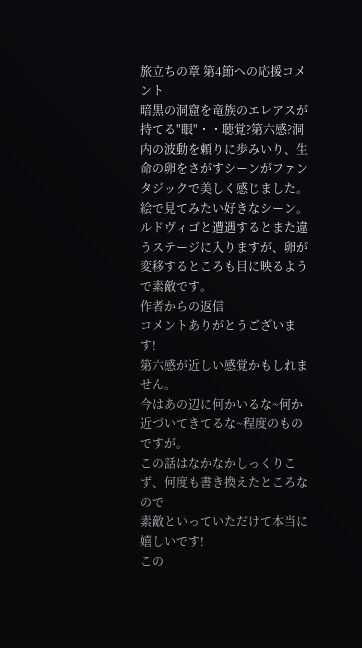旅立ちの章 第4節への応援コメント
暗黒の洞窟を竜族のエレアスが持てる"眼"・・聴覚?第六感?洞内の波動を頼りに歩みいり、生命の卵をさがすシーンがファンタジックで美しく感じました。絵で見てみたい好きなシーン。
ルドヴィゴと遭遇するとまた違うステージに入りますが、卵が変移するところも目に映るようで素敵です。
作者からの返信
コメントありがとうございます!
第六感が近しい感覚かもしれません。
今はあの辺に何かいるな~何か近づいてきてるな~程度のものですが。
この話はなかなかしっくりこず、何度も書き換えたところなので
素敵といっていただけて本当に嬉しいです!
この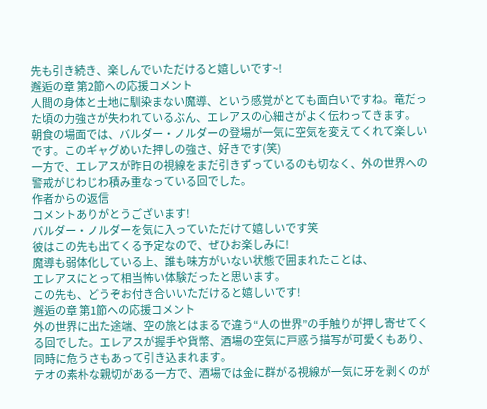先も引き続き、楽しんでいただけると嬉しいです~!
邂逅の章 第2節への応援コメント
人間の身体と土地に馴染まない魔導、という感覚がとても面白いですね。竜だった頃の力強さが失われているぶん、エレアスの心細さがよく伝わってきます。
朝食の場面では、バルダー・ノルダーの登場が一気に空気を変えてくれて楽しいです。このギャグめいた押しの強さ、好きです(笑)
一方で、エレアスが昨日の視線をまだ引きずっているのも切なく、外の世界への警戒がじわじわ積み重なっている回でした。
作者からの返信
コメントありがとうございます!
バルダー・ノルダーを気に入っていただけて嬉しいです笑
彼はこの先も出てくる予定なので、ぜひお楽しみに!
魔導も弱体化している上、誰も味方がいない状態で囲まれたことは、
エレアスにとって相当怖い体験だったと思います。
この先も、どうぞお付き合いいただけると嬉しいです!
邂逅の章 第1節への応援コメント
外の世界に出た途端、空の旅とはまるで違う“人の世界”の手触りが押し寄せてくる回でした。エレアスが握手や貨幣、酒場の空気に戸惑う描写が可愛くもあり、同時に危うさもあって引き込まれます。
テオの素朴な親切がある一方で、酒場では金に群がる視線が一気に牙を剥くのが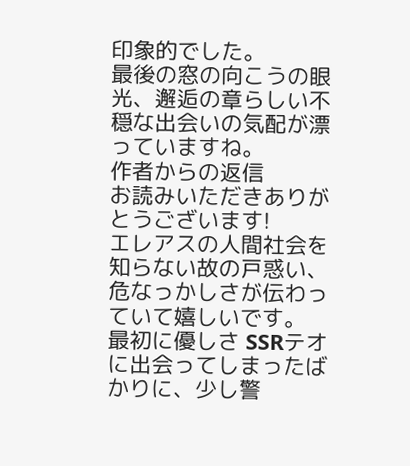印象的でした。
最後の窓の向こうの眼光、邂逅の章らしい不穏な出会いの気配が漂っていますね。
作者からの返信
お読みいただきありがとうございます!
エレアスの人間社会を知らない故の戸惑い、危なっかしさが伝わっていて嬉しいです。
最初に優しさ SSRテオに出会ってしまったばかりに、少し警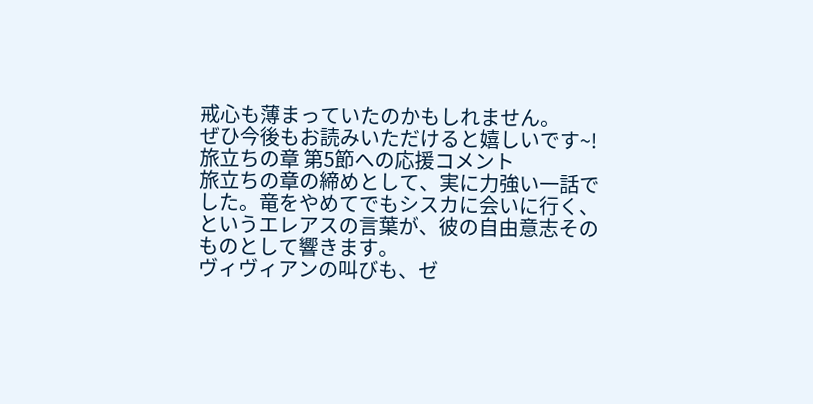戒心も薄まっていたのかもしれません。
ぜひ今後もお読みいただけると嬉しいです~!
旅立ちの章 第5節への応援コメント
旅立ちの章の締めとして、実に力強い一話でした。竜をやめてでもシスカに会いに行く、というエレアスの言葉が、彼の自由意志そのものとして響きます。
ヴィヴィアンの叫びも、ゼ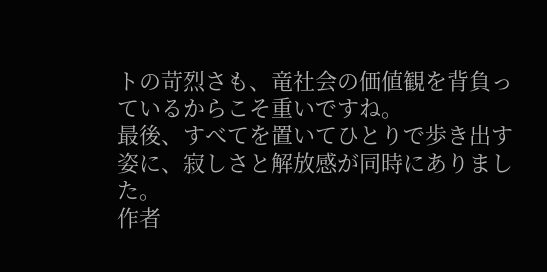トの苛烈さも、竜社会の価値観を背負っているからこそ重いですね。
最後、すべてを置いてひとりで歩き出す姿に、寂しさと解放感が同時にありました。
作者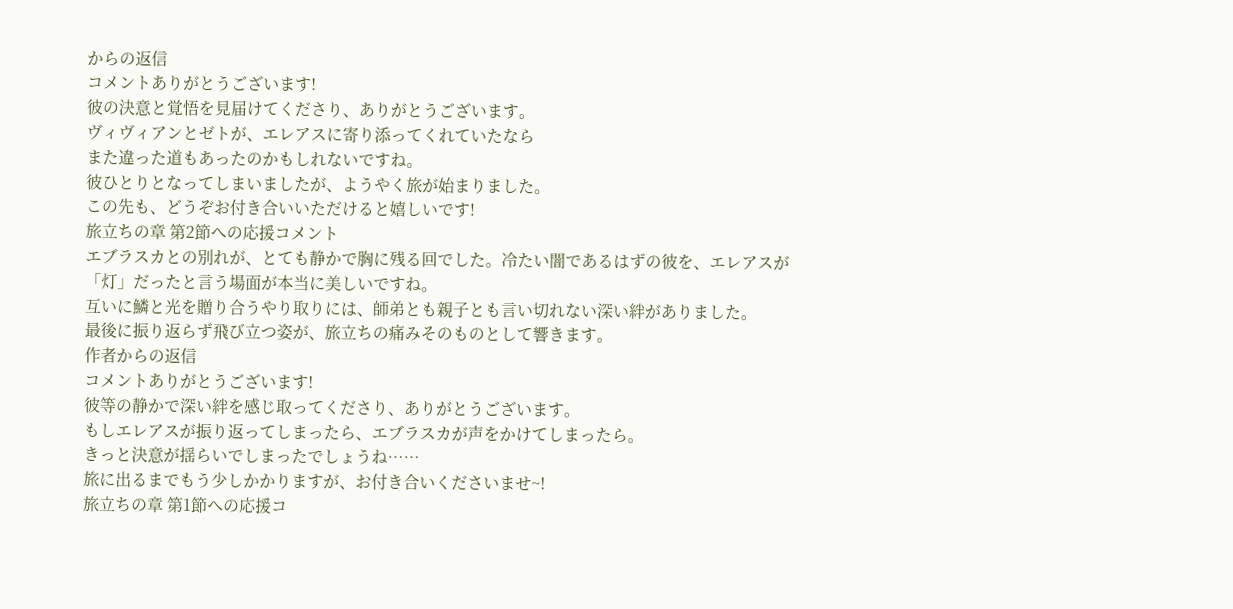からの返信
コメントありがとうございます!
彼の決意と覚悟を見届けてくださり、ありがとうございます。
ヴィヴィアンとゼトが、エレアスに寄り添ってくれていたなら
また違った道もあったのかもしれないですね。
彼ひとりとなってしまいましたが、ようやく旅が始まりました。
この先も、どうぞお付き合いいただけると嬉しいです!
旅立ちの章 第2節への応援コメント
エブラスカとの別れが、とても静かで胸に残る回でした。冷たい闇であるはずの彼を、エレアスが「灯」だったと言う場面が本当に美しいですね。
互いに鱗と光を贈り合うやり取りには、師弟とも親子とも言い切れない深い絆がありました。
最後に振り返らず飛び立つ姿が、旅立ちの痛みそのものとして響きます。
作者からの返信
コメントありがとうございます!
彼等の静かで深い絆を感じ取ってくださり、ありがとうございます。
もしエレアスが振り返ってしまったら、エブラスカが声をかけてしまったら。
きっと決意が揺らいでしまったでしょうね……
旅に出るまでもう少しかかりますが、お付き合いくださいませ~!
旅立ちの章 第1節への応援コ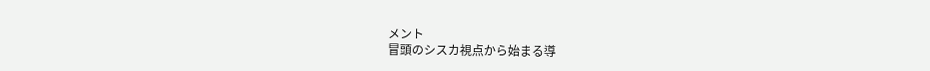メント
冒頭のシスカ視点から始まる導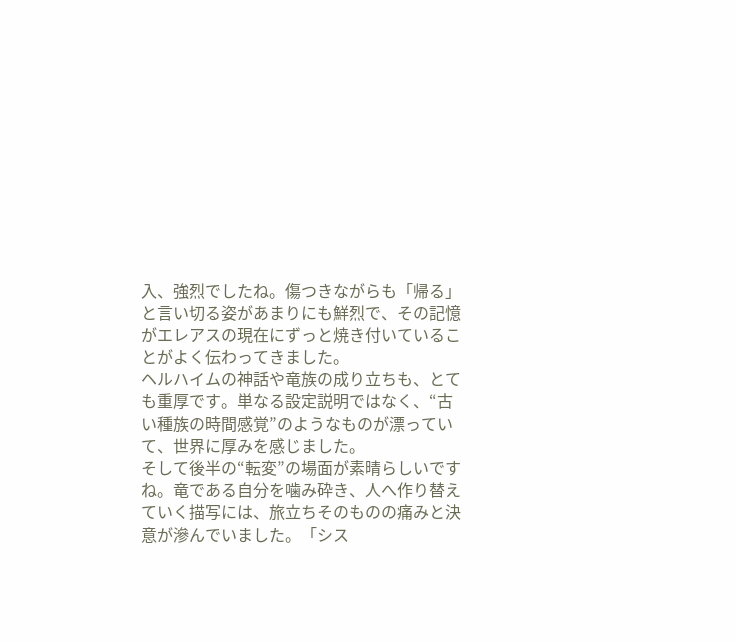入、強烈でしたね。傷つきながらも「帰る」と言い切る姿があまりにも鮮烈で、その記憶がエレアスの現在にずっと焼き付いていることがよく伝わってきました。
ヘルハイムの神話や竜族の成り立ちも、とても重厚です。単なる設定説明ではなく、“古い種族の時間感覚”のようなものが漂っていて、世界に厚みを感じました。
そして後半の“転変”の場面が素晴らしいですね。竜である自分を噛み砕き、人へ作り替えていく描写には、旅立ちそのものの痛みと決意が滲んでいました。「シス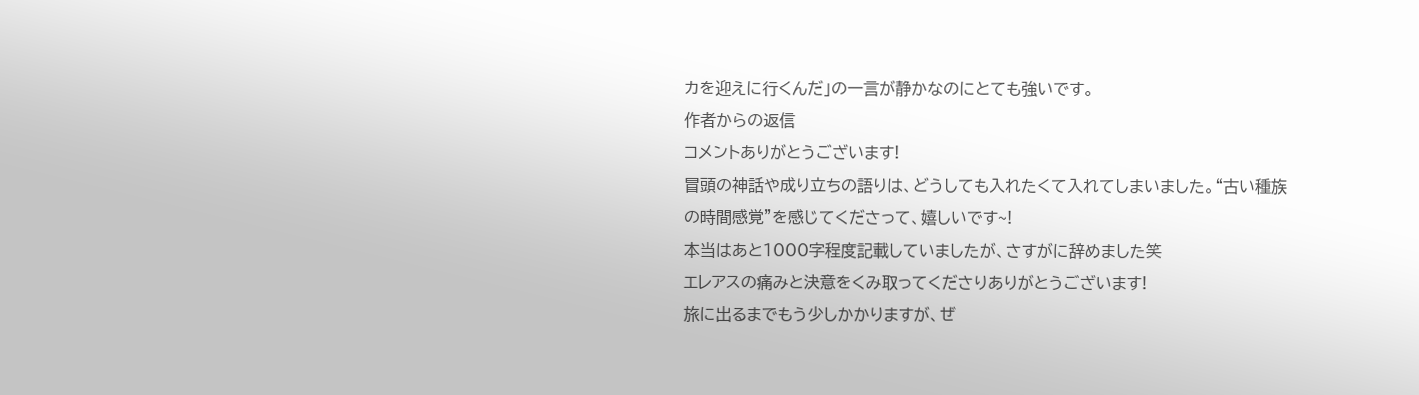カを迎えに行くんだ」の一言が静かなのにとても強いです。
作者からの返信
コメントありがとうございます!
冒頭の神話や成り立ちの語りは、どうしても入れたくて入れてしまいました。“古い種族の時間感覚”を感じてくださって、嬉しいです~!
本当はあと1000字程度記載していましたが、さすがに辞めました笑
エレアスの痛みと決意をくみ取ってくださりありがとうございます!
旅に出るまでもう少しかかりますが、ぜ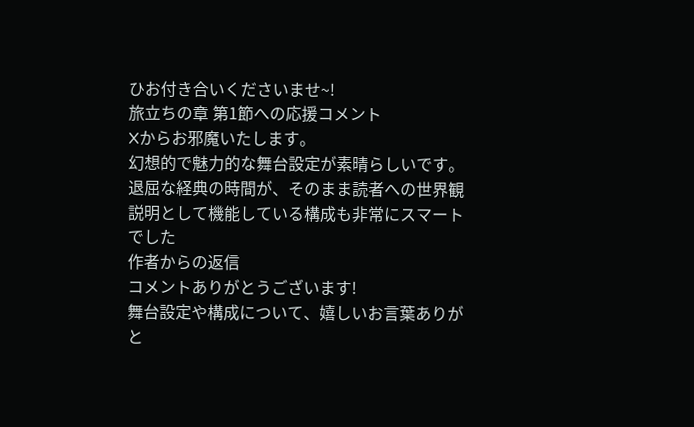ひお付き合いくださいませ~!
旅立ちの章 第1節への応援コメント
Xからお邪魔いたします。
幻想的で魅力的な舞台設定が素晴らしいです。退屈な経典の時間が、そのまま読者への世界観説明として機能している構成も非常にスマートでした
作者からの返信
コメントありがとうございます!
舞台設定や構成について、嬉しいお言葉ありがと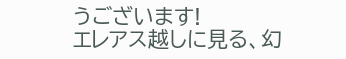うございます!
エレアス越しに見る、幻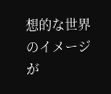想的な世界のイメージが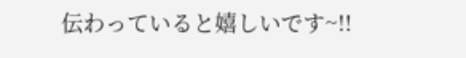伝わっていると嬉しいです~!!